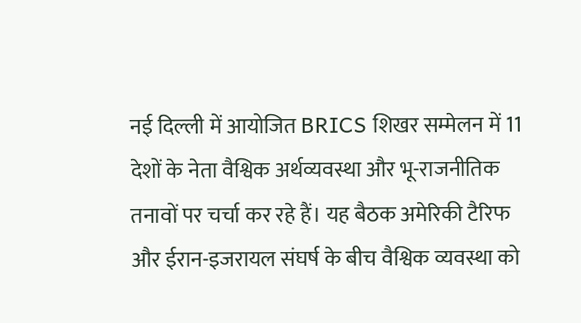नई दिल्ली में आयोजित BRICS शिखर सम्मेलन में 11 देशों के नेता वैश्विक अर्थव्यवस्था और भू-राजनीतिक तनावों पर चर्चा कर रहे हैं। यह बैठक अमेरिकी टैरिफ और ईरान-इजरायल संघर्ष के बीच वैश्विक व्यवस्था को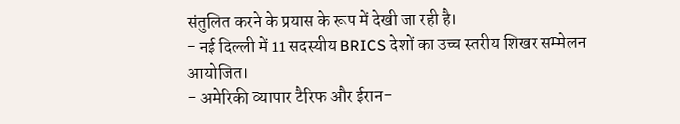संतुलित करने के प्रयास के रूप में देखी जा रही है।
- नई दिल्ली में 11 सदस्यीय BRICS देशों का उच्च स्तरीय शिखर सम्मेलन आयोजित।
- अमेरिकी व्यापार टैरिफ और ईरान-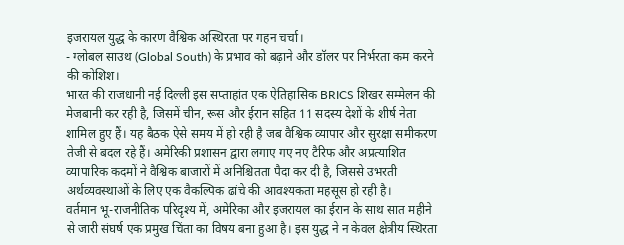इजरायल युद्ध के कारण वैश्विक अस्थिरता पर गहन चर्चा।
- ग्लोबल साउथ (Global South) के प्रभाव को बढ़ाने और डॉलर पर निर्भरता कम करने की कोशिश।
भारत की राजधानी नई दिल्ली इस सप्ताहांत एक ऐतिहासिक BRICS शिखर सम्मेलन की मेजबानी कर रही है, जिसमें चीन, रूस और ईरान सहित 11 सदस्य देशों के शीर्ष नेता शामिल हुए हैं। यह बैठक ऐसे समय में हो रही है जब वैश्विक व्यापार और सुरक्षा समीकरण तेजी से बदल रहे हैं। अमेरिकी प्रशासन द्वारा लगाए गए नए टैरिफ और अप्रत्याशित व्यापारिक कदमों ने वैश्विक बाजारों में अनिश्चितता पैदा कर दी है, जिससे उभरती अर्थव्यवस्थाओं के लिए एक वैकल्पिक ढांचे की आवश्यकता महसूस हो रही है।
वर्तमान भू-राजनीतिक परिदृश्य में, अमेरिका और इजरायल का ईरान के साथ सात महीने से जारी संघर्ष एक प्रमुख चिंता का विषय बना हुआ है। इस युद्ध ने न केवल क्षेत्रीय स्थिरता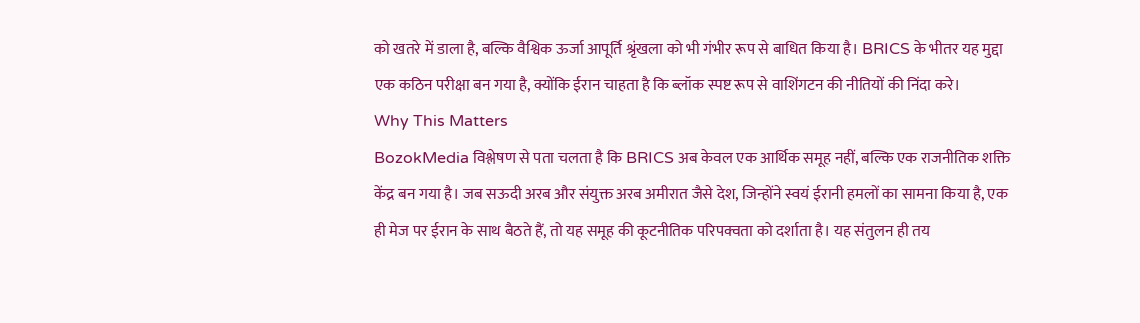को खतरे में डाला है, बल्कि वैश्विक ऊर्जा आपूर्ति श्रृंखला को भी गंभीर रूप से बाधित किया है। BRICS के भीतर यह मुद्दा एक कठिन परीक्षा बन गया है, क्योंकि ईरान चाहता है कि ब्लॉक स्पष्ट रूप से वाशिंगटन की नीतियों की निंदा करे।
Why This Matters
BozokMedia विश्लेषण से पता चलता है कि BRICS अब केवल एक आर्थिक समूह नहीं, बल्कि एक राजनीतिक शक्ति केंद्र बन गया है। जब सऊदी अरब और संयुक्त अरब अमीरात जैसे देश, जिन्होंने स्वयं ईरानी हमलों का सामना किया है, एक ही मेज पर ईरान के साथ बैठते हैं, तो यह समूह की कूटनीतिक परिपक्वता को दर्शाता है। यह संतुलन ही तय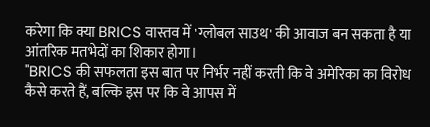करेगा कि क्या BRICS वास्तव में 'ग्लोबल साउथ' की आवाज बन सकता है या आंतरिक मतभेदों का शिकार होगा।
"BRICS की सफलता इस बात पर निर्भर नहीं करती कि वे अमेरिका का विरोध कैसे करते हैं, बल्कि इस पर कि वे आपस में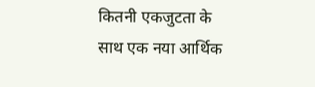कितनी एकजुटता के साथ एक नया आर्थिक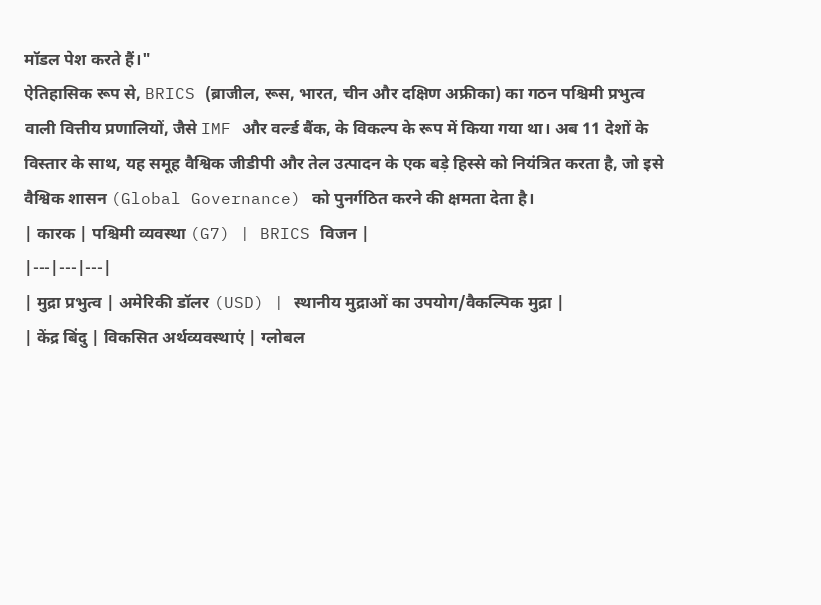मॉडल पेश करते हैं।"
ऐतिहासिक रूप से, BRICS (ब्राजील, रूस, भारत, चीन और दक्षिण अफ्रीका) का गठन पश्चिमी प्रभुत्व वाली वित्तीय प्रणालियों, जैसे IMF और वर्ल्ड बैंक, के विकल्प के रूप में किया गया था। अब 11 देशों के विस्तार के साथ, यह समूह वैश्विक जीडीपी और तेल उत्पादन के एक बड़े हिस्से को नियंत्रित करता है, जो इसे वैश्विक शासन (Global Governance) को पुनर्गठित करने की क्षमता देता है।
| कारक | पश्चिमी व्यवस्था (G7) | BRICS विजन |
|---|---|---|
| मुद्रा प्रभुत्व | अमेरिकी डॉलर (USD) | स्थानीय मुद्राओं का उपयोग/वैकल्पिक मुद्रा |
| केंद्र बिंदु | विकसित अर्थव्यवस्थाएं | ग्लोबल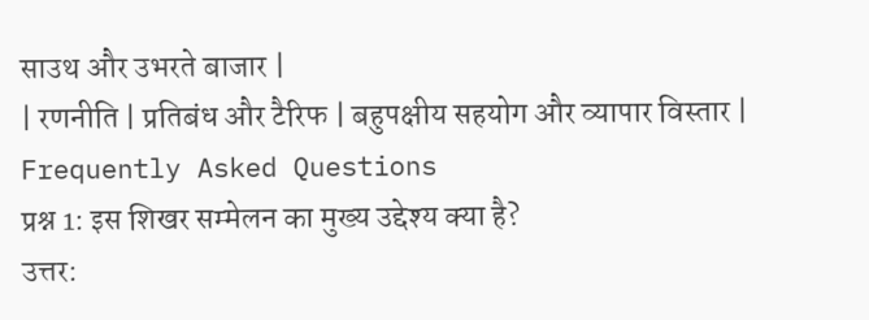साउथ और उभरते बाजार |
| रणनीति | प्रतिबंध और टैरिफ | बहुपक्षीय सहयोग और व्यापार विस्तार |
Frequently Asked Questions
प्रश्न 1: इस शिखर सम्मेलन का मुख्य उद्देश्य क्या है?
उत्तर: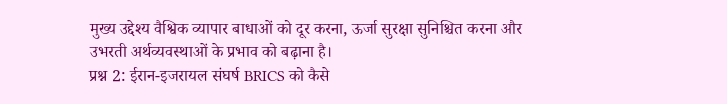मुख्य उद्देश्य वैश्विक व्यापार बाधाओं को दूर करना, ऊर्जा सुरक्षा सुनिश्चित करना और उभरती अर्थव्यवस्थाओं के प्रभाव को बढ़ाना है।
प्रश्न 2: ईरान-इजरायल संघर्ष BRICS को कैसे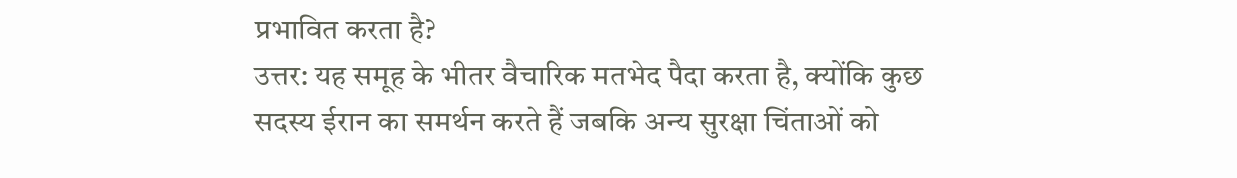प्रभावित करता है?
उत्तर: यह समूह के भीतर वैचारिक मतभेद पैदा करता है, क्योंकि कुछ सदस्य ईरान का समर्थन करते हैं जबकि अन्य सुरक्षा चिंताओं को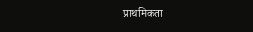प्राथमिकता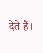देते हैं।